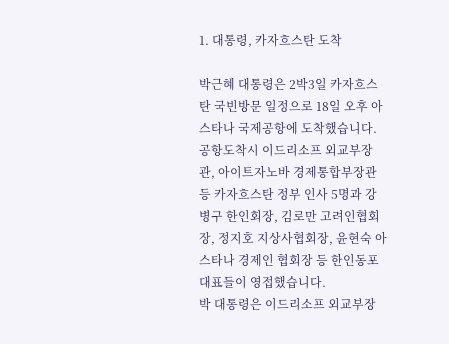1. 대통령, 카자흐스탄 도착

박근혜 대통령은 2박3일 카자흐스탄 국빈방문 일정으로 18일 오후 아스타나 국제공항에 도착했습니다.
공항도착시 이드리소프 외교부장관, 아이트자노바 경제통합부장관 등 카자흐스탄 정부 인사 5명과 강병구 한인회장, 김로만 고려인협회장, 정지호 지상사협회장, 윤현숙 아스타나 경제인 협회장 등 한인동포 대표들이 영접했습니다.
박 대통령은 이드리소프 외교부장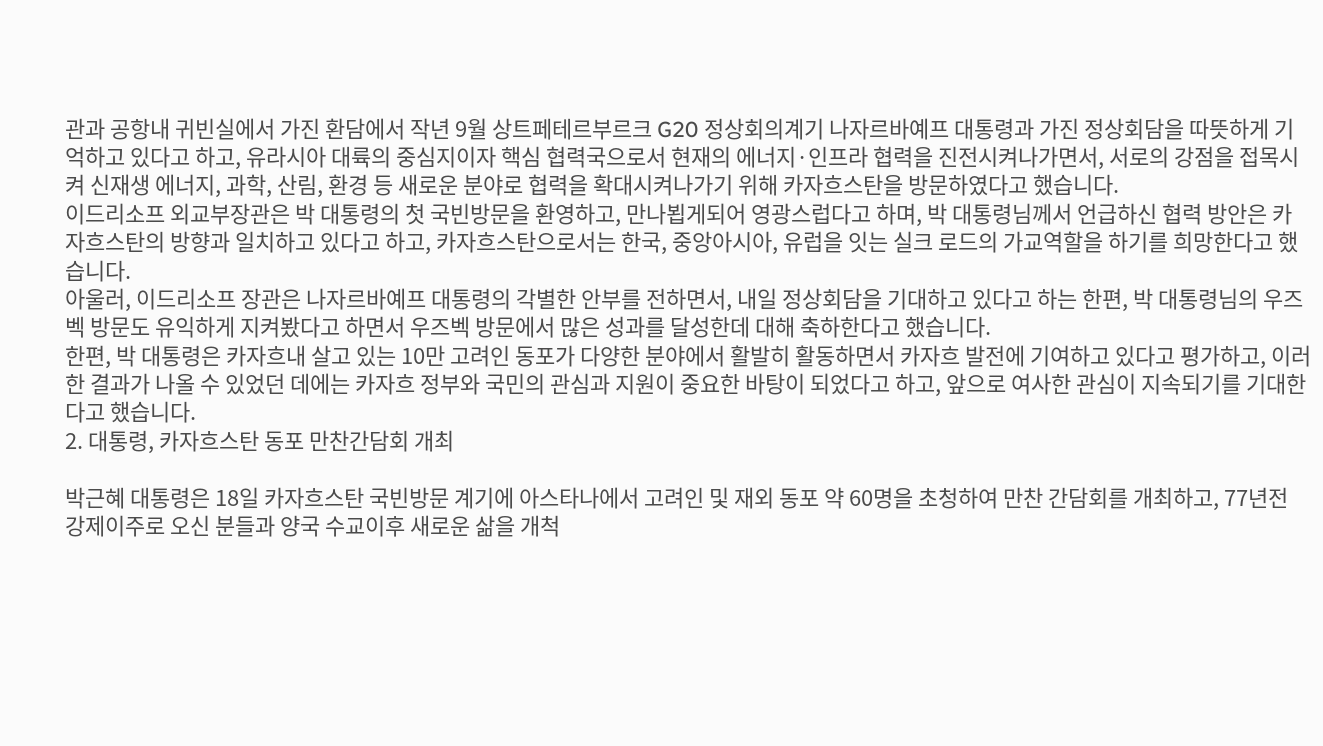관과 공항내 귀빈실에서 가진 환담에서 작년 9월 상트페테르부르크 G20 정상회의계기 나자르바예프 대통령과 가진 정상회담을 따뜻하게 기억하고 있다고 하고, 유라시아 대륙의 중심지이자 핵심 협력국으로서 현재의 에너지·인프라 협력을 진전시켜나가면서, 서로의 강점을 접목시켜 신재생 에너지, 과학, 산림, 환경 등 새로운 분야로 협력을 확대시켜나가기 위해 카자흐스탄을 방문하였다고 했습니다.
이드리소프 외교부장관은 박 대통령의 첫 국빈방문을 환영하고, 만나뵙게되어 영광스럽다고 하며, 박 대통령님께서 언급하신 협력 방안은 카자흐스탄의 방향과 일치하고 있다고 하고, 카자흐스탄으로서는 한국, 중앙아시아, 유럽을 잇는 실크 로드의 가교역할을 하기를 희망한다고 했습니다.
아울러, 이드리소프 장관은 나자르바예프 대통령의 각별한 안부를 전하면서, 내일 정상회담을 기대하고 있다고 하는 한편, 박 대통령님의 우즈벡 방문도 유익하게 지켜봤다고 하면서 우즈벡 방문에서 많은 성과를 달성한데 대해 축하한다고 했습니다.
한편, 박 대통령은 카자흐내 살고 있는 10만 고려인 동포가 다양한 분야에서 활발히 활동하면서 카자흐 발전에 기여하고 있다고 평가하고, 이러한 결과가 나올 수 있었던 데에는 카자흐 정부와 국민의 관심과 지원이 중요한 바탕이 되었다고 하고, 앞으로 여사한 관심이 지속되기를 기대한다고 했습니다.
2. 대통령, 카자흐스탄 동포 만찬간담회 개최

박근혜 대통령은 18일 카자흐스탄 국빈방문 계기에 아스타나에서 고려인 및 재외 동포 약 60명을 초청하여 만찬 간담회를 개최하고, 77년전 강제이주로 오신 분들과 양국 수교이후 새로운 삶을 개척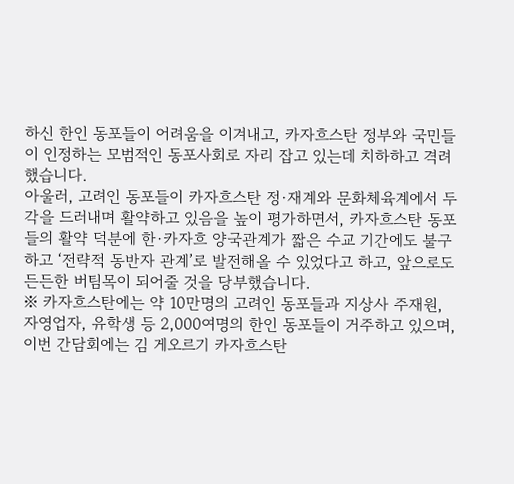하신 한인 동포들이 어려움을 이겨내고, 카자흐스탄 정부와 국민들이 인정하는 모범적인 동포사회로 자리 잡고 있는데 치하하고 격려했습니다.
아울러, 고려인 동포들이 카자흐스탄 정·재계와 문화체육계에서 두각을 드러내며 활약하고 있음을 높이 평가하면서, 카자흐스탄 동포들의 활약 덕분에 한·카자흐 양국관계가 짧은 수교 기간에도 불구하고 ‘전략적 동반자 관계’로 발전해올 수 있었다고 하고, 앞으로도 든든한 버팀목이 되어줄 것을 당부했습니다.
※ 카자흐스탄에는 약 10만명의 고려인 동포들과 지상사 주재원, 자영업자, 유학생 등 2,000여명의 한인 동포들이 거주하고 있으며, 이번 간담회에는 김 게오르기 카자흐스탄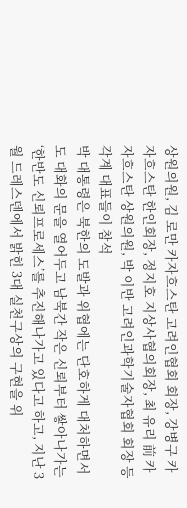상원의원, 김 로만 카자흐스탄 고려인협회 회장, 강병구 카자흐스탄 한인회장, 정지호 지상사협의회장, 최 유리 前 카자흐스탄 상원의원, 박 이반 고려인과학기술자협회 회장 등 각계 대표들이 참석
박 대통령은 북한의 도발과 위협에는 단호하게 대처하면서도 대화의 문을 열어두고 남북간 작은 신뢰부터 쌓아나가는 ‘한반도 신뢰프로세스’를 추진해나가고 있다고 하고, 지난 3월 드레스덴에서 밝힌 3대 실천구상의 구현을 위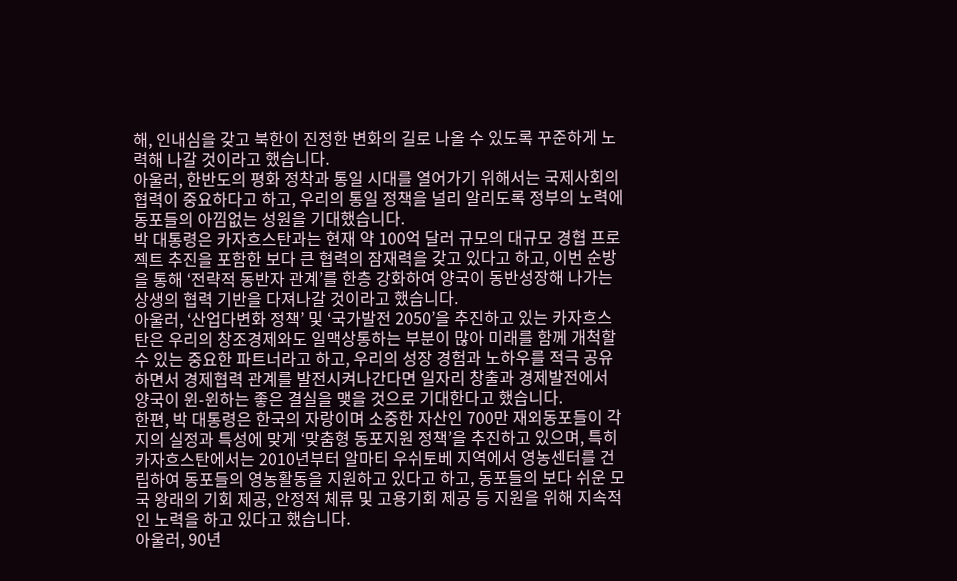해, 인내심을 갖고 북한이 진정한 변화의 길로 나올 수 있도록 꾸준하게 노력해 나갈 것이라고 했습니다.
아울러, 한반도의 평화 정착과 통일 시대를 열어가기 위해서는 국제사회의 협력이 중요하다고 하고, 우리의 통일 정책을 널리 알리도록 정부의 노력에 동포들의 아낌없는 성원을 기대했습니다.
박 대통령은 카자흐스탄과는 현재 약 100억 달러 규모의 대규모 경협 프로젝트 추진을 포함한 보다 큰 협력의 잠재력을 갖고 있다고 하고, 이번 순방을 통해 ‘전략적 동반자 관계’를 한층 강화하여 양국이 동반성장해 나가는 상생의 협력 기반을 다져나갈 것이라고 했습니다.
아울러, ‘산업다변화 정책’ 및 ‘국가발전 2050’을 추진하고 있는 카자흐스탄은 우리의 창조경제와도 일맥상통하는 부분이 많아 미래를 함께 개척할 수 있는 중요한 파트너라고 하고, 우리의 성장 경험과 노하우를 적극 공유하면서 경제협력 관계를 발전시켜나간다면 일자리 창출과 경제발전에서 양국이 윈-윈하는 좋은 결실을 맺을 것으로 기대한다고 했습니다.
한편, 박 대통령은 한국의 자랑이며 소중한 자산인 700만 재외동포들이 각지의 실정과 특성에 맞게 ‘맞춤형 동포지원 정책’을 추진하고 있으며, 특히 카자흐스탄에서는 2010년부터 알마티 우쉬토베 지역에서 영농센터를 건립하여 동포들의 영농활동을 지원하고 있다고 하고, 동포들의 보다 쉬운 모국 왕래의 기회 제공, 안정적 체류 및 고용기회 제공 등 지원을 위해 지속적인 노력을 하고 있다고 했습니다.
아울러, 90년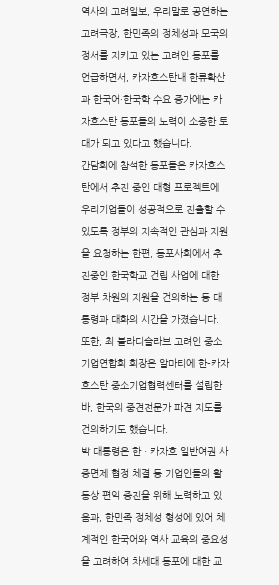역사의 고려일보, 우리말로 공연하는 고려극장, 한민족의 정체성과 모국의 정서를 지키고 있는 고려인 동포를 언급하면서, 카자흐스탄내 한류확산과 한국어·한국학 수요 증가에는 카자흐스탄 동포들의 노력이 소중한 토대가 되고 있다고 했습니다.
간담회에 참석한 동포들은 카자흐스탄에서 추진 중인 대형 프로젝트에 우리기업들이 성공적으로 진출할 수 있도록 정부의 지속적인 관심과 지원을 요청하는 한편, 동포사회에서 추진중인 한국학교 건립 사업에 대한 정부 차원의 지원을 건의하는 등 대통령과 대화의 시간을 가졌습니다.
또한, 최 블라디슬라브 고려인 중소기업연합회 회장은 알마티에 한-카자흐스탄 중소기업협력센터를 설립한 바, 한국의 중견전문가 파견 지도를 건의하기도 했습니다.
박 대통령은 한ㆍ카자흐 일반여권 사증면제 협정 체결 등 기업인들의 활동상 편익 증진을 위해 노력하고 있음과, 한민족 정체성 형성에 있어 체계적인 한국어와 역사 교육의 중요성을 고려하여 차세대 동포에 대한 교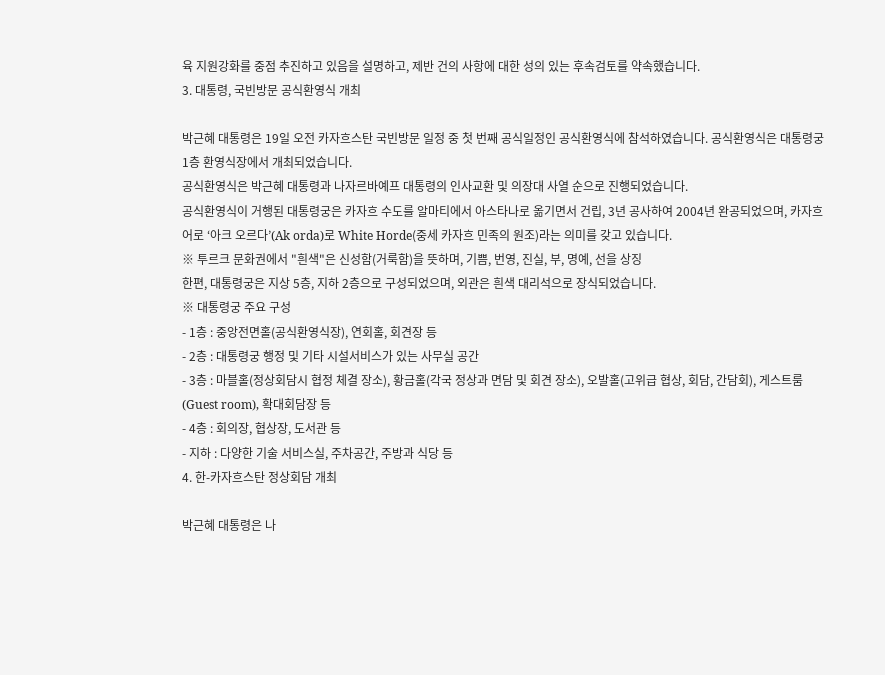육 지원강화를 중점 추진하고 있음을 설명하고, 제반 건의 사항에 대한 성의 있는 후속검토를 약속했습니다.
3. 대통령, 국빈방문 공식환영식 개최

박근혜 대통령은 19일 오전 카자흐스탄 국빈방문 일정 중 첫 번째 공식일정인 공식환영식에 참석하였습니다. 공식환영식은 대통령궁 1층 환영식장에서 개최되었습니다.
공식환영식은 박근혜 대통령과 나자르바예프 대통령의 인사교환 및 의장대 사열 순으로 진행되었습니다.
공식환영식이 거행된 대통령궁은 카자흐 수도를 알마티에서 아스타나로 옮기면서 건립, 3년 공사하여 2004년 완공되었으며, 카자흐어로 ‘아크 오르다’(Ak orda)로 White Horde(중세 카자흐 민족의 원조)라는 의미를 갖고 있습니다.
※ 투르크 문화권에서 "흰색"은 신성함(거룩함)을 뜻하며, 기쁨, 번영, 진실, 부, 명예, 선을 상징
한편, 대통령궁은 지상 5층, 지하 2층으로 구성되었으며, 외관은 흰색 대리석으로 장식되었습니다.
※ 대통령궁 주요 구성
- 1층 : 중앙전면홀(공식환영식장), 연회홀, 회견장 등
- 2층 : 대통령궁 행정 및 기타 시설서비스가 있는 사무실 공간
- 3층 : 마블홀(정상회담시 협정 체결 장소), 황금홀(각국 정상과 면담 및 회견 장소), 오발홀(고위급 협상, 회담, 간담회), 게스트룸(Guest room), 확대회담장 등
- 4층 : 회의장, 협상장, 도서관 등
- 지하 : 다양한 기술 서비스실, 주차공간, 주방과 식당 등
4. 한-카자흐스탄 정상회담 개최

박근혜 대통령은 나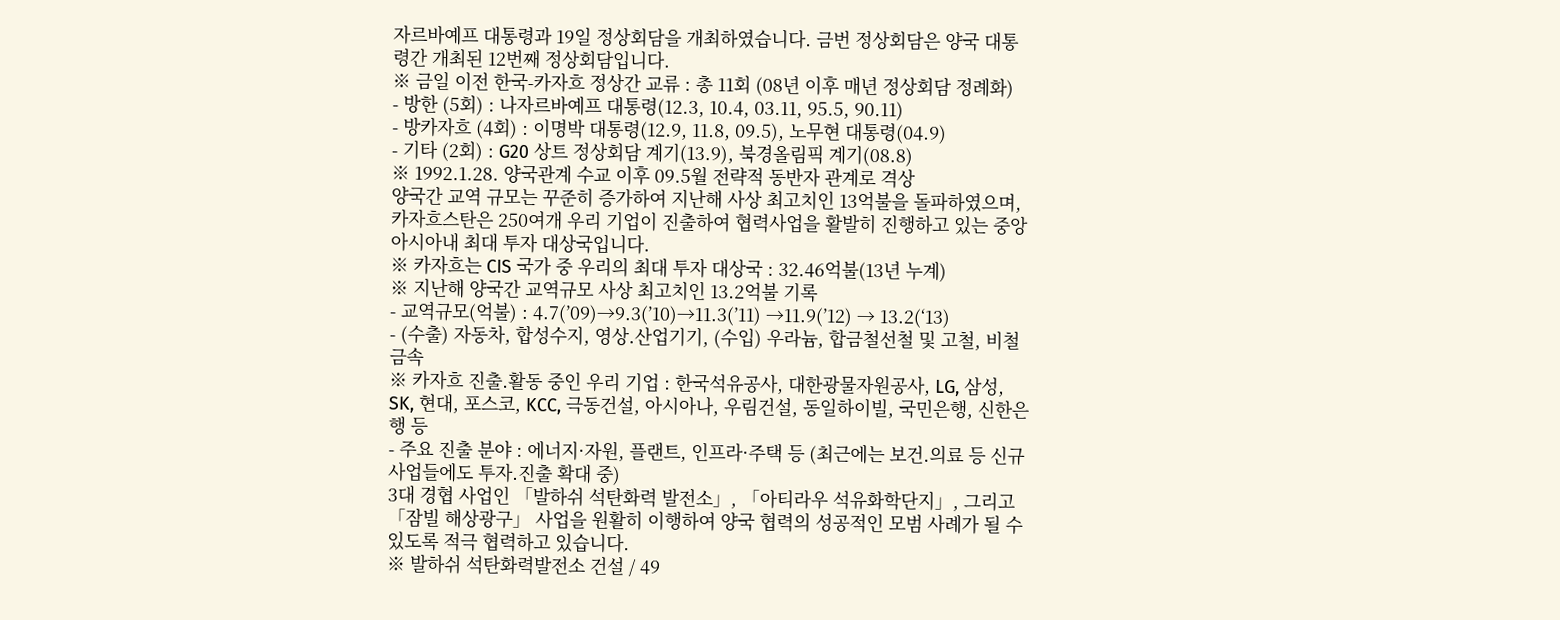자르바예프 대통령과 19일 정상회담을 개최하였습니다. 금번 정상회담은 양국 대통령간 개최된 12번째 정상회담입니다.
※ 금일 이전 한국-카자흐 정상간 교류 : 총 11회 (08년 이후 매년 정상회담 정례화)
- 방한 (5회) : 나자르바예프 대통령(12.3, 10.4, 03.11, 95.5, 90.11)
- 방카자흐 (4회) : 이명박 대통령(12.9, 11.8, 09.5), 노무현 대통령(04.9)
- 기타 (2회) : G20 상트 정상회담 계기(13.9), 북경올림픽 계기(08.8)
※ 1992.1.28. 양국관계 수교 이후 09.5월 전략적 동반자 관계로 격상
양국간 교역 규모는 꾸준히 증가하여 지난해 사상 최고치인 13억불을 돌파하였으며, 카자흐스탄은 250여개 우리 기업이 진출하여 협력사업을 활발히 진행하고 있는 중앙아시아내 최대 투자 대상국입니다.
※ 카자흐는 CIS 국가 중 우리의 최대 투자 대상국 : 32.46억불(13년 누계)
※ 지난해 양국간 교역규모 사상 최고치인 13.2억불 기록
- 교역규모(억불) : 4.7(’09)→9.3(’10)→11.3(’11) →11.9(’12) → 13.2(‘13)
- (수출) 자동차, 합성수지, 영상․산업기기, (수입) 우라늄, 합금철선철 및 고철, 비철금속
※ 카자흐 진출․활동 중인 우리 기업 : 한국석유공사, 대한광물자원공사, LG, 삼성, SK, 현대, 포스코, KCC, 극동건설, 아시아나, 우림건설, 동일하이빌, 국민은행, 신한은행 등
- 주요 진출 분야 : 에너지·자원, 플랜트, 인프라·주택 등 (최근에는 보건․의료 등 신규 사업들에도 투자․진출 확대 중)
3대 경협 사업인 「발하쉬 석탄화력 발전소」, 「아티라우 석유화학단지」, 그리고 「잠빌 해상광구」 사업을 원활히 이행하여 양국 협력의 성공적인 모범 사례가 될 수 있도록 적극 협력하고 있습니다.
※ 발하쉬 석탄화력발전소 건설 / 49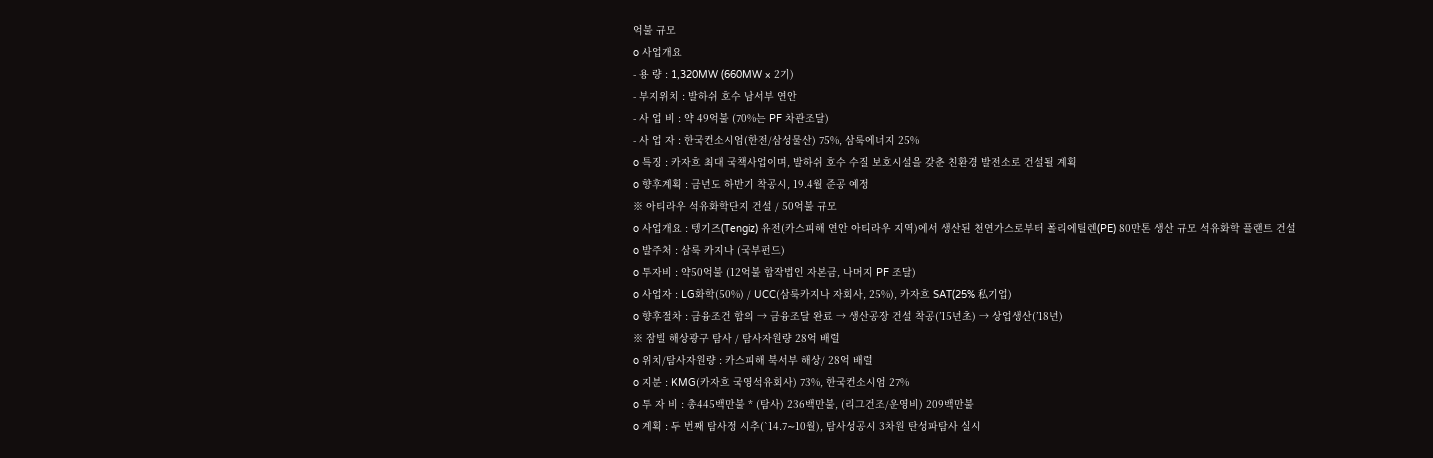억불 규모
o 사업개요
- 용 량 : 1,320MW (660MW × 2기)
- 부지위치 : 발하쉬 호수 남서부 연안
- 사 업 비 : 약 49억불 (70%는 PF 차관조달)
- 사 업 자 : 한국컨소시엄(한전/삼성물산) 75%, 삼룩에너지 25%
o 특징 : 카자흐 최대 국책사업이며, 발하쉬 호수 수질 보호시설을 갖춘 친환경 발전소로 건설될 계획
o 향후계획 : 금년도 하반기 착공시, 19.4월 준공 예정
※ 아티라우 석유화학단지 건설 / 50억불 규모
o 사업개요 : 텡기즈(Tengiz) 유전(카스피해 연안 아티라우 지역)에서 생산된 천연가스로부터 폴리에틸렌(PE) 80만톤 생산 규모 석유화학 플랜트 건설
o 발주처 : 삼룩 카지나 (국부펀드)
o 투자비 : 약50억불 (12억불 합작법인 자본금, 나머지 PF 조달)
o 사업자 : LG화학(50%) / UCC(삼룩카지나 자회사, 25%), 카자흐 SAT(25% 私기업)
o 향후절차 : 금융조건 합의 → 금융조달 완료 → 생산공장 건설 착공(’15년초) → 상업생산(’18년)
※ 잠빌 해상광구 탐사 / 탐사자원량 28억 배럴
o 위치/탐사자원량 : 카스피해 북서부 해상/ 28억 배럴
o 지분 : KMG(카자흐 국영석유회사) 73%, 한국컨소시엄 27%
o 투 자 비 : 총445백만불 * (탐사) 236백만불, (리그건조/운영비) 209백만불
o 계획 : 두 번째 탐사정 시추(`14.7∼10월), 탐사성공시 3차원 탄성파탐사 실시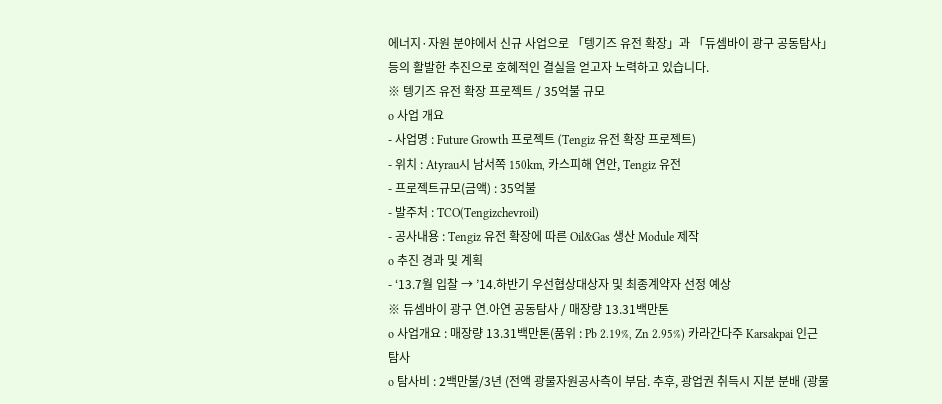에너지·자원 분야에서 신규 사업으로 「텡기즈 유전 확장」과 「듀셈바이 광구 공동탐사」 등의 활발한 추진으로 호혜적인 결실을 얻고자 노력하고 있습니다.
※ 텡기즈 유전 확장 프로젝트 / 35억불 규모
o 사업 개요
- 사업명 : Future Growth 프로젝트 (Tengiz 유전 확장 프로젝트)
- 위치 : Atyrau시 남서쪽 150km, 카스피해 연안, Tengiz 유전
- 프로젝트규모(금액) : 35억불
- 발주처 : TCO(Tengizchevroil)
- 공사내용 : Tengiz 유전 확장에 따른 Oil&Gas 생산 Module 제작
o 추진 경과 및 계획
- ‘13.7월 입찰 → ’14.하반기 우선협상대상자 및 최종계약자 선정 예상
※ 듀셈바이 광구 연․아연 공동탐사 / 매장량 13.31백만톤
o 사업개요 : 매장량 13.31백만톤(품위 : Pb 2.19%, Zn 2.95%) 카라간다주 Karsakpai 인근 탐사
o 탐사비 : 2백만불/3년 (전액 광물자원공사측이 부담. 추후, 광업권 취득시 지분 분배 (광물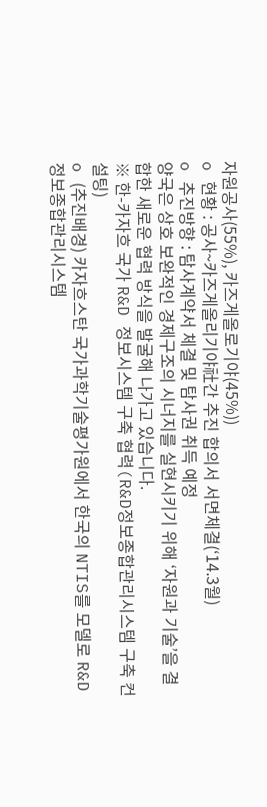자원공사(55%), 카즈게올로기야(45%))
o 현황 : 공사~카즈게올리기야社간 추진 합의서 서면체결(‘14.3월)
o 추진방향 : 탐사계약서 체결 및 탐사권 취득 예정
양국은 상호 보완적인 경제구조의 시너지를 실현시키기 위해 ‘자원과 기술’을 결합한 새로운 협력 방식을 발굴해 나가고 있습니다.
※ 한-카자흐 국가 R&D 정보시스템 구축 협력(R&D정보종합관리시스템 구축 컨설팅)
o (추진배경) 카자흐스탄 국가과학기술평가원에서 한국의 NTIS를 모델로 R&D 정보종합관리시스템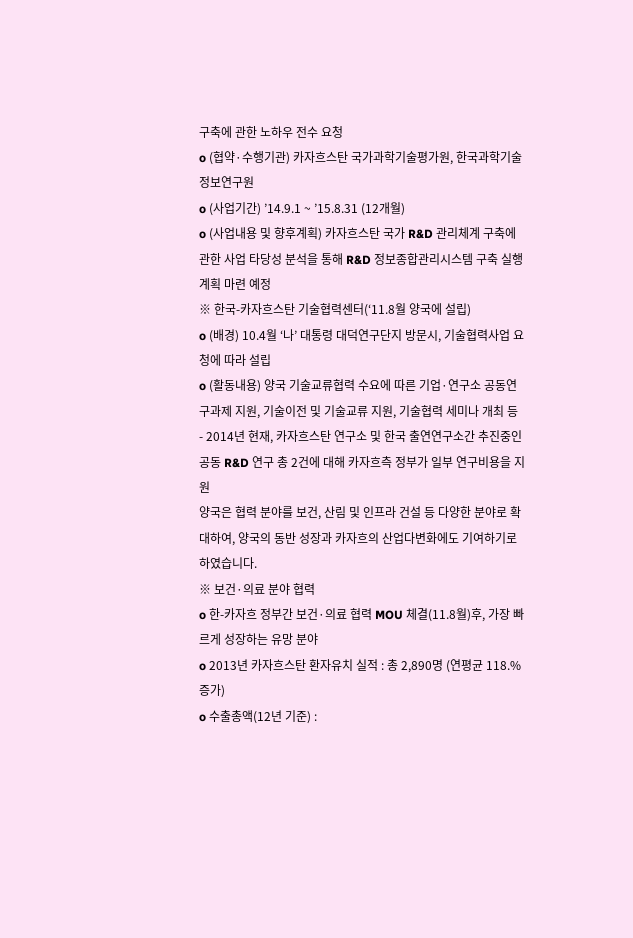구축에 관한 노하우 전수 요청
o (협약·수행기관) 카자흐스탄 국가과학기술평가원, 한국과학기술정보연구원
o (사업기간) ’14.9.1 ~ ’15.8.31 (12개월)
o (사업내용 및 향후계획) 카자흐스탄 국가 R&D 관리체계 구축에 관한 사업 타당성 분석을 통해 R&D 정보종합관리시스템 구축 실행계획 마련 예정
※ 한국-카자흐스탄 기술협력센터(‘11.8월 양국에 설립)
o (배경) 10.4월 ‘나’ 대통령 대덕연구단지 방문시, 기술협력사업 요청에 따라 설립
o (활동내용) 양국 기술교류협력 수요에 따른 기업·연구소 공동연구과제 지원, 기술이전 및 기술교류 지원, 기술협력 세미나 개최 등
- 2014년 현재, 카자흐스탄 연구소 및 한국 출연연구소간 추진중인 공동 R&D 연구 총 2건에 대해 카자흐측 정부가 일부 연구비용을 지원
양국은 협력 분야를 보건, 산림 및 인프라 건설 등 다양한 분야로 확대하여, 양국의 동반 성장과 카자흐의 산업다변화에도 기여하기로 하였습니다.
※ 보건·의료 분야 협력
o 한-카자흐 정부간 보건·의료 협력 MOU 체결(11.8월)후, 가장 빠르게 성장하는 유망 분야
o 2013년 카자흐스탄 환자유치 실적 : 총 2,890명 (연평균 118.% 증가)
o 수출총액(12년 기준) :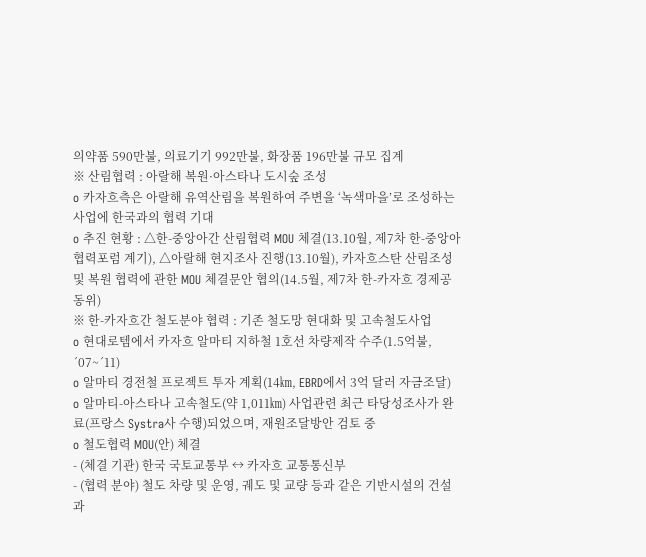의약품 590만불, 의료기기 992만불, 화장품 196만불 규모 집계
※ 산림협력 : 아랄해 복원·아스타나 도시숲 조성
o 카자흐측은 아랄해 유역산림을 복원하여 주변을 ‘녹색마을’로 조성하는 사업에 한국과의 협력 기대
o 추진 현황 : △한-중앙아간 산림협력 MOU 체결(13.10월, 제7차 한-중앙아 협력포럼 계기), △아랄해 현지조사 진행(13.10월), 카자흐스탄 산림조성 및 복원 협력에 관한 MOU 체결문안 협의(14.5월, 제7차 한-카자흐 경제공동위)
※ 한-카자흐간 철도분야 협력 : 기존 철도망 현대화 및 고속철도사업
o 현대로템에서 카자흐 알마티 지하철 1호선 차량제작 수주(1.5억불, ´07~´11)
o 알마티 경전철 프로젝트 투자 계획(14㎞, EBRD에서 3억 달러 자금조달)
o 알마티-아스타나 고속철도(약 1,011㎞) 사업관련 최근 타당성조사가 완료(프랑스 Systra사 수행)되었으며, 재원조달방안 검토 중
o 철도협력 MOU(안) 체결
- (체결 기관) 한국 국토교통부 ↔ 카자흐 교통통신부
- (협력 분야) 철도 차량 및 운영, 궤도 및 교량 등과 같은 기반시설의 건설과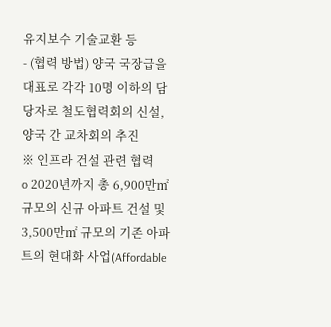유지보수 기술교환 등
- (협력 방법) 양국 국장급을 대표로 각각 10명 이하의 담당자로 철도협력회의 신설, 양국 간 교차회의 추진
※ 인프라 건설 관련 협력
o 2020년까지 총 6,900만㎡ 규모의 신규 아파트 건설 및 3,500만㎡ 규모의 기존 아파트의 현대화 사업(Affordable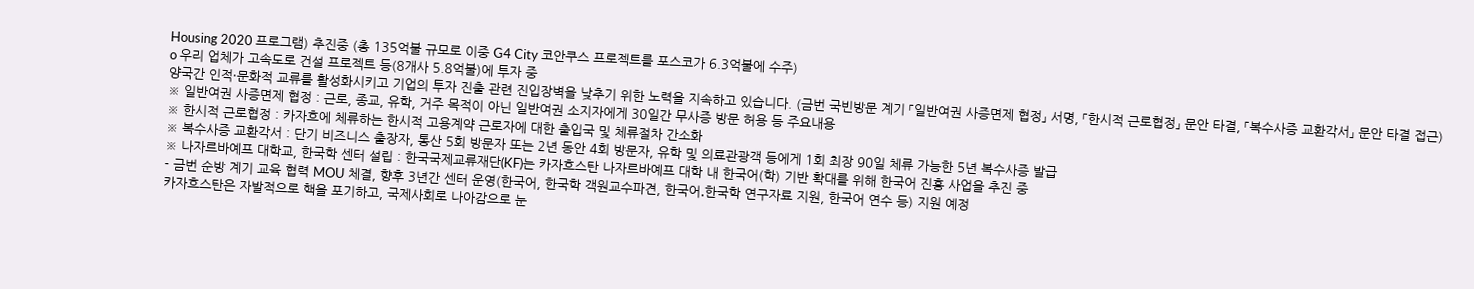Housing 2020 프로그램) 추진중 (총 135억불 규모로 이중 G4 City 코안쿠스 프로젝트를 포스코가 6.3억불에 수주)
o 우리 업체가 고속도로 건설 프로젝트 등(8개사 5.8억불)에 투자 중
양국간 인적·문화적 교류를 활성화시키고 기업의 투자 진출 관련 진입장벽을 낮추기 위한 노력을 지속하고 있습니다. (금번 국빈방문 계기 「일반여권 사증면제 협정」 서명, 「한시적 근로협정」 문안 타결, 「복수사증 교환각서」 문안 타결 접근)
※ 일반여권 사증면제 협정 : 근로, 종교, 유학, 거주 목적이 아닌 일반여권 소지자에게 30일간 무사증 방문 허용 등 주요내용
※ 한시적 근로협정 : 카자흐에 체류하는 한시적 고용계약 근로자에 대한 출입국 및 체류절차 간소화
※ 복수사증 교환각서 : 단기 비즈니스 출장자, 통산 5회 방문자 또는 2년 동안 4회 방문자, 유학 및 의료관광객 등에게 1회 최장 90일 체류 가능한 5년 복수사증 발급
※ 나자르바예프 대학교, 한국학 센터 설립 : 한국국제교류재단(KF)는 카자흐스탄 나자르바예프 대학 내 한국어(학) 기반 확대를 위해 한국어 진흥 사업을 추진 중
- 금번 순방 계기 교육 협력 MOU 체결, 향후 3년간 센터 운영(한국어, 한국학 객원교수파견, 한국어․한국학 연구자료 지원, 한국어 연수 등) 지원 예정
카자흐스탄은 자발적으로 핵을 포기하고, 국제사회로 나아감으로 눈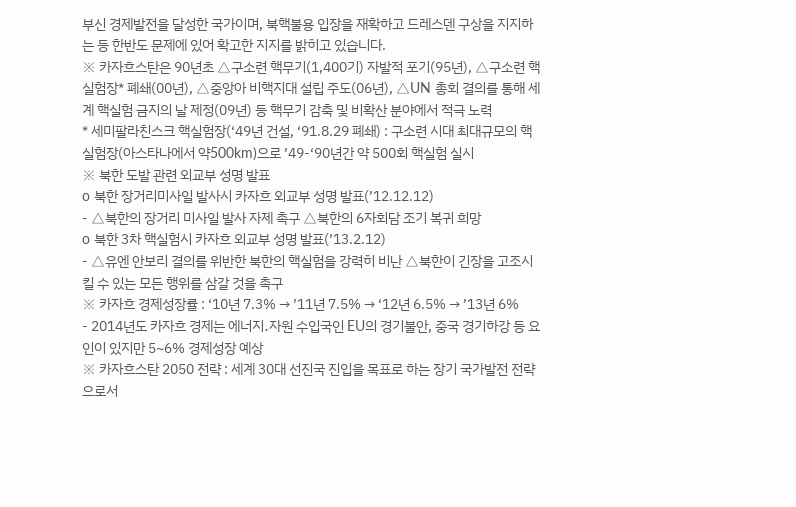부신 경제발전을 달성한 국가이며, 북핵불용 입장을 재확하고 드레스덴 구상을 지지하는 등 한반도 문제에 있어 확고한 지지를 밝히고 있습니다.
※ 카자흐스탄은 90년초 △구소련 핵무기(1,400기) 자발적 포기(95년), △구소련 핵 실험장* 폐쇄(00년), △중앙아 비핵지대 설립 주도(06년), △UN 총회 결의를 통해 세계 핵실험 금지의 날 제정(09년) 등 핵무기 감축 및 비확산 분야에서 적극 노력
* 세미팔라친스크 핵실험장(‘49년 건설, ‘91.8.29 폐쇄) : 구소련 시대 최대규모의 핵실험장(아스타나에서 약500km)으로 ’49-‘90년간 약 500회 핵실험 실시
※ 북한 도발 관련 외교부 성명 발표
o 북한 장거리미사일 발사시 카자흐 외교부 성명 발표(’12.12.12)
- △북한의 장거리 미사일 발사 자제 촉구 △북한의 6자회담 조기 복귀 희망
o 북한 3차 핵실험시 카자흐 외교부 성명 발표(’13.2.12)
- △유엔 안보리 결의를 위반한 북한의 핵실험을 강력히 비난 △북한이 긴장을 고조시킬 수 있는 모든 행위를 삼갈 것을 촉구
※ 카자흐 경제성장률 : ‘10년 7.3% → ’11년 7.5% → ‘12년 6.5% → ’13년 6%
- 2014년도 카자흐 경제는 에너지․자원 수입국인 EU의 경기불안, 중국 경기하강 등 요인이 있지만 5~6% 경제성장 예상
※ 카자흐스탄 2050 전략 : 세계 30대 선진국 진입을 목표로 하는 장기 국가발전 전략으로서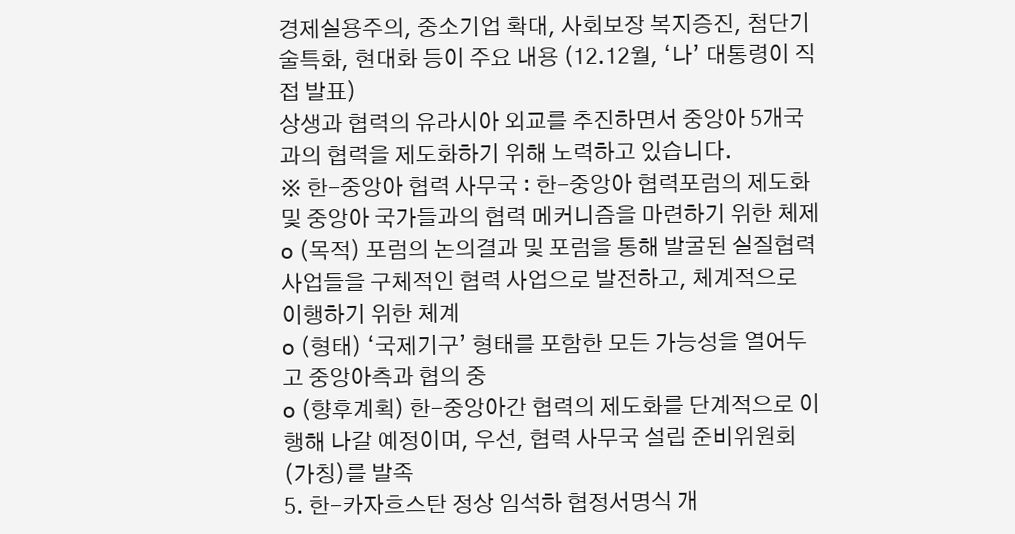경제실용주의, 중소기업 확대, 사회보장 복지증진, 첨단기술특화, 현대화 등이 주요 내용 (12.12월, ‘나’ 대통령이 직접 발표)
상생과 협력의 유라시아 외교를 추진하면서 중앙아 5개국과의 협력을 제도화하기 위해 노력하고 있습니다.
※ 한-중앙아 협력 사무국 : 한-중앙아 협력포럼의 제도화 및 중앙아 국가들과의 협력 메커니즘을 마련하기 위한 체제
o (목적) 포럼의 논의결과 및 포럼을 통해 발굴된 실질협력 사업들을 구체적인 협력 사업으로 발전하고, 체계적으로 이행하기 위한 체계
o (형태) ‘국제기구’ 형태를 포함한 모든 가능성을 열어두고 중앙아측과 협의 중
o (향후계획) 한-중앙아간 협력의 제도화를 단계적으로 이행해 나갈 예정이며, 우선, 협력 사무국 설립 준비위원회(가칭)를 발족
5. 한-카자흐스탄 정상 임석하 협정서명식 개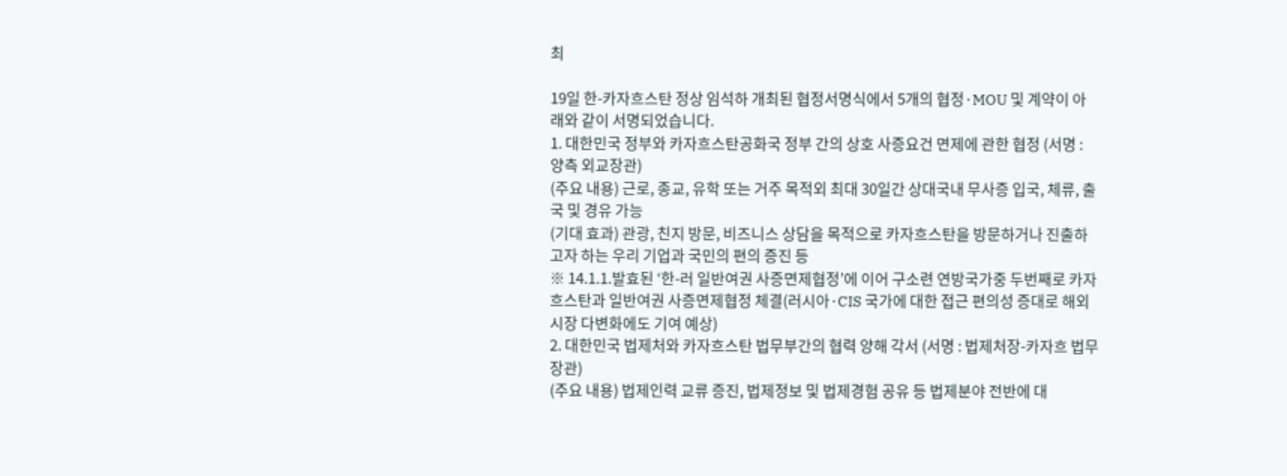최

19일 한-카자흐스탄 정상 임석하 개최된 협정서명식에서 5개의 협정·MOU 및 계약이 아래와 같이 서명되었습니다.
1. 대한민국 정부와 카자흐스탄공화국 정부 간의 상호 사증요건 면제에 관한 협정 (서명 : 양측 외교장관)
(주요 내용) 근로, 종교, 유학 또는 거주 목적외 최대 30일간 상대국내 무사증 입국, 체류, 출국 및 경유 가능
(기대 효과) 관광, 친지 방문, 비즈니스 상담을 목적으로 카자흐스탄을 방문하거나 진출하고자 하는 우리 기업과 국민의 편의 증진 등
※ 14.1.1.발효된 ‘한-러 일반여권 사증면제협정’에 이어 구소련 연방국가중 두번째로 카자흐스탄과 일반여권 사증면제협정 체결(러시아·CIS 국가에 대한 접근 편의성 증대로 해외시장 다변화에도 기여 예상)
2. 대한민국 법제처와 카자흐스탄 법무부간의 협력 양해 각서 (서명 : 법제처장-카자흐 법무장관)
(주요 내용) 법제인력 교류 증진, 법제정보 및 법제경험 공유 등 법제분야 전반에 대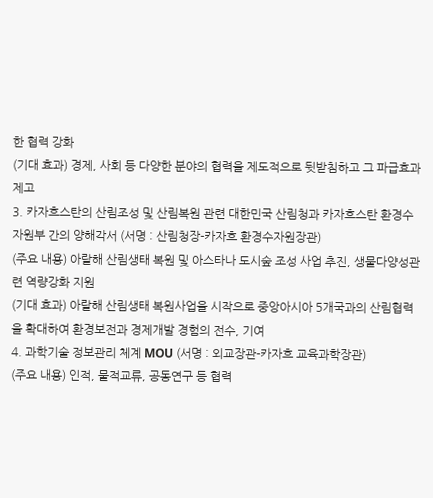한 협력 강화
(기대 효과) 경제, 사회 등 다양한 분야의 협력을 제도적으로 뒷받침하고 그 파급효과 제고
3. 카자흐스탄의 산림조성 및 산림복원 관련 대한민국 산림청과 카자흐스탄 환경수자원부 간의 양해각서 (서명 : 산림청장-카자흐 환경수자원장관)
(주요 내용) 아랄해 산림생태 복원 및 아스타나 도시숲 조성 사업 추진, 생물다양성관련 역량강화 지원
(기대 효과) 아랄해 산림생태 복원사업을 시작으로 중앙아시아 5개국과의 산림협력을 확대하여 환경보전과 경제개발 경험의 전수, 기여
4. 과학기술 정보관리 체계 MOU (서명 : 외교장관-카자흐 교육과학장관)
(주요 내용) 인적, 물적교류, 공동연구 등 협력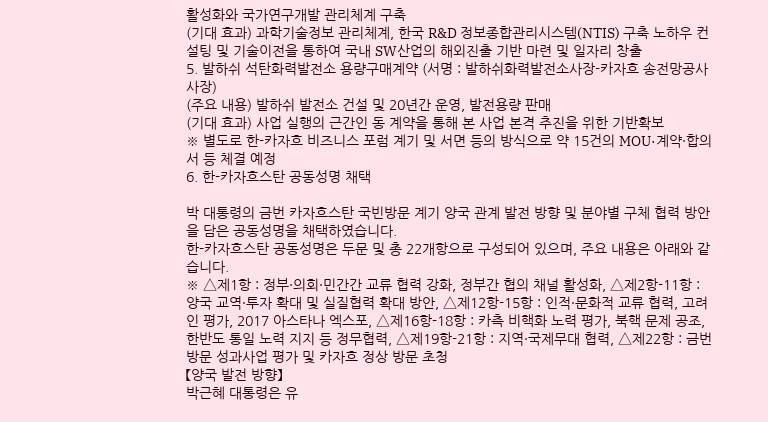활성화와 국가연구개발 관리체계 구축
(기대 효과) 과학기술정보 관리체계, 한국 R&D 정보종합관리시스템(NTIS) 구축 노하우 컨설팅 및 기술이전을 통하여 국내 SW산업의 해외진출 기반 마련 및 일자리 창출
5. 발하쉬 석탄화력발전소 용량구매계약 (서명 : 발하쉬화력발전소사장-카자흐 송전망공사사장)
(주요 내용) 발하쉬 발전소 건설 및 20년간 운영, 발전용량 판매
(기대 효과) 사업 실행의 근간인 동 계약을 통해 본 사업 본격 추진을 위한 기반확보
※ 별도로 한-카자흐 비즈니스 포럼 계기 및 서면 등의 방식으로 약 15건의 MOU·계약·합의서 등 체결 예정
6. 한-카자흐스탄 공동성명 채택

박 대통령의 금번 카자흐스탄 국빈방문 계기 양국 관계 발전 방향 및 분야별 구체 협력 방안을 담은 공동성명을 채택하였습니다.
한-카자흐스탄 공동성명은 두문 및 총 22개항으로 구성되어 있으며, 주요 내용은 아래와 같습니다.
※ △제1항 : 정부·의회·민간간 교류 협력 강화, 정부간 협의 채널 활성화, △제2항-11항 : 양국 교역·투자 확대 및 실질협력 확대 방안, △제12항-15항 : 인적·문화적 교류 협력, 고려인 평가, 2017 아스타나 엑스포, △제16항-18항 : 카측 비핵화 노력 평가, 북핵 문제 공조, 한반도 통일 노력 지지 등 정무협력, △제19항-21항 : 지역·국제무대 협력, △제22항 : 금번 방문 성과사업 평가 및 카자흐 정상 방문 초청
【양국 발전 방향】
박근혜 대통령은 유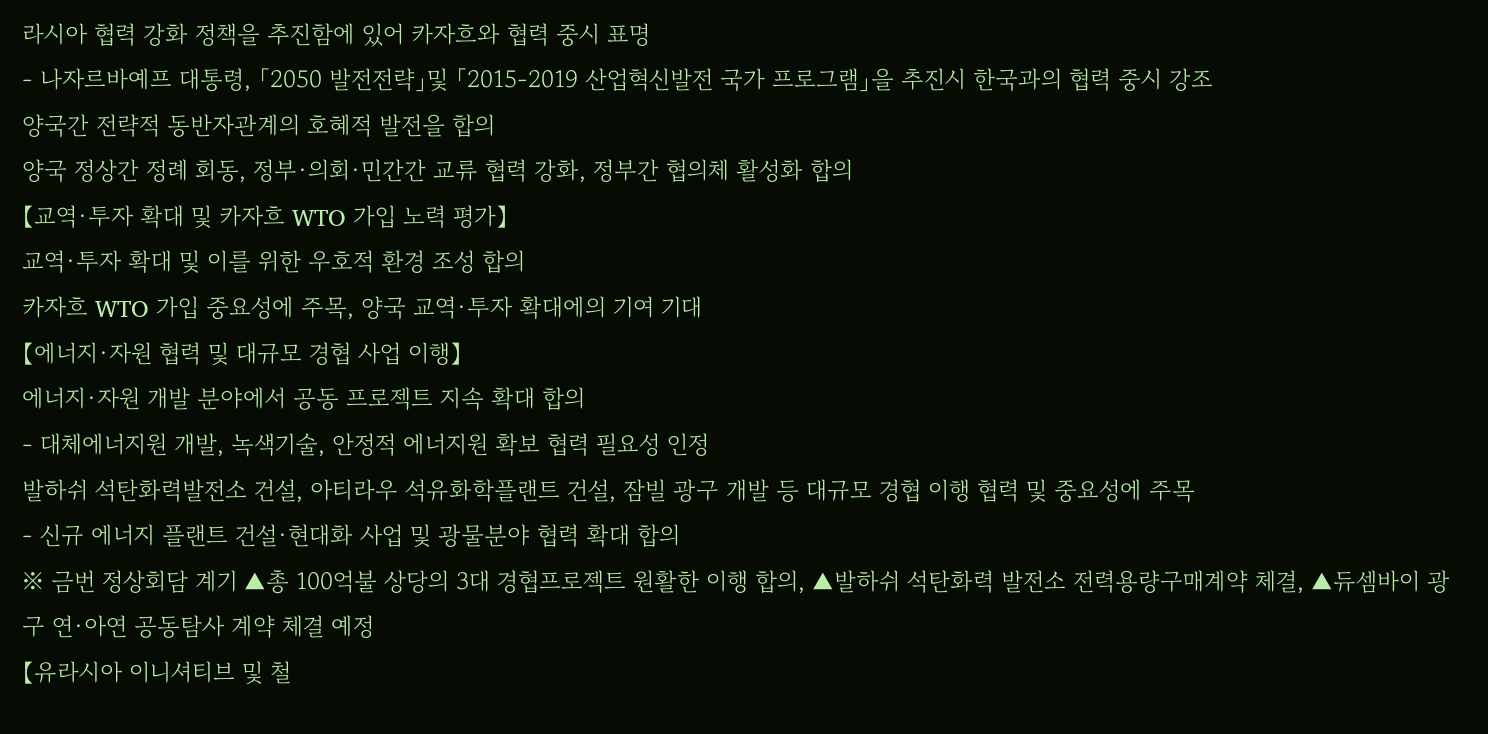라시아 협력 강화 정책을 추진함에 있어 카자흐와 협력 중시 표명
- 나자르바예프 대통령, 「2050 발전전략」및 「2015-2019 산업혁신발전 국가 프로그램」을 추진시 한국과의 협력 중시 강조
양국간 전략적 동반자관계의 호혜적 발전을 합의
양국 정상간 정례 회동, 정부·의회·민간간 교류 협력 강화, 정부간 협의체 활성화 합의
【교역·투자 확대 및 카자흐 WTO 가입 노력 평가】
교역·투자 확대 및 이를 위한 우호적 환경 조성 합의
카자흐 WTO 가입 중요성에 주목, 양국 교역·투자 확대에의 기여 기대
【에너지·자원 협력 및 대규모 경협 사업 이행】
에너지·자원 개발 분야에서 공동 프로젝트 지속 확대 합의
- 대체에너지원 개발, 녹색기술, 안정적 에너지원 확보 협력 필요성 인정
발하쉬 석탄화력발전소 건설, 아티라우 석유화학플랜트 건설, 잠빌 광구 개발 등 대규모 경협 이행 협력 및 중요성에 주목
- 신규 에너지 플랜트 건설·현대화 사업 및 광물분야 협력 확대 합의
※ 금번 정상회담 계기 ▲총 100억불 상당의 3대 경협프로젝트 원활한 이행 합의, ▲발하쉬 석탄화력 발전소 전력용량구매계약 체결, ▲듀셈바이 광구 연·아연 공동탐사 계약 체결 예정
【유라시아 이니셔티브 및 철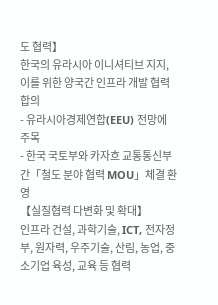도 협력】
한국의 유라시아 이니셔티브 지지, 이를 위한 양국간 인프라 개발 협력 합의
- 유라시아경제연합(EEU) 전망에 주목
- 한국 국토부와 카자흐 교통통신부간「철도 분야 협력 MOU」체결 환영
【실질협력 다변화 및 확대】
인프라 건설, 과학기술, ICT, 전자정부, 원자력, 우주기술, 산림, 농업, 중소기업 육성, 교육 등 협력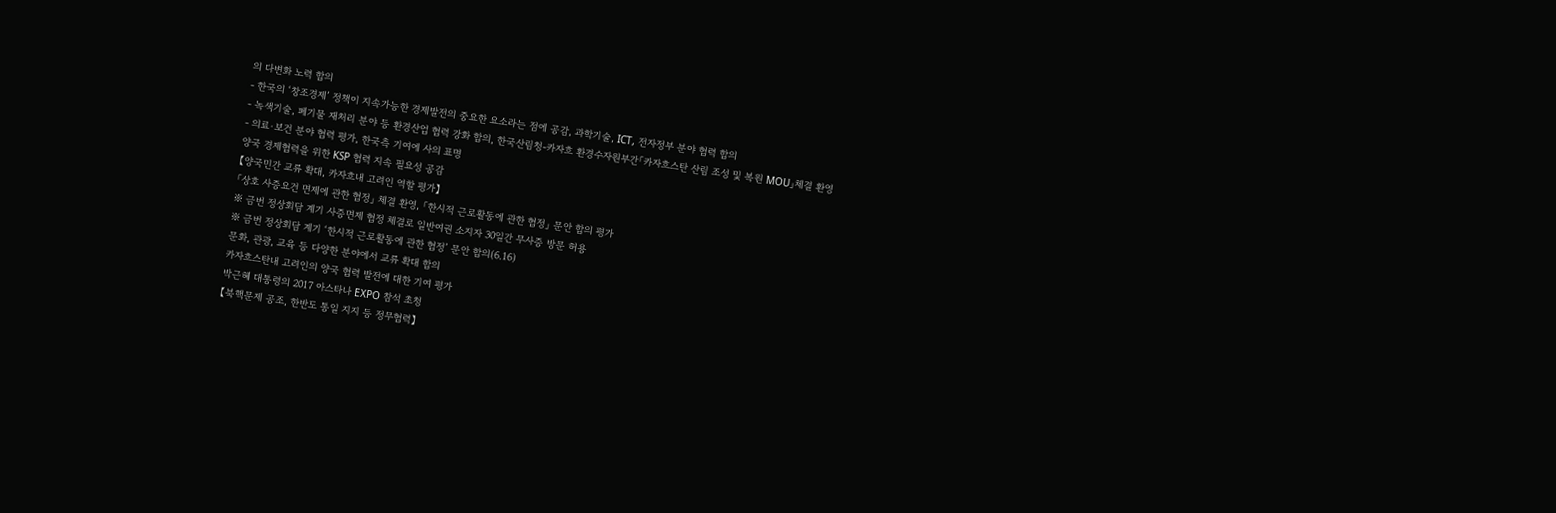의 다변화 노력 합의
- 한국의 ‘창조경제’ 정책이 지속가능한 경제발전의 중요한 요소라는 점에 공감, 과학기술, ICT, 전자정부 분야 협력 합의
- 녹색기술, 폐기물 재처리 분야 등 환경산업 협력 강화 합의, 한국산림청-카자흐 환경수자원부간「카자흐스탄 산림 조성 및 복원 MOU」체결 환영
- 의료·보건 분야 협력 평가, 한국측 기여에 사의 표명
양국 경제협력을 위한 KSP 협력 지속 필요성 공감
【양국민간 교류 확대, 카자흐내 고려인 역할 평가】
「상호 사증요건 면제에 관한 협정」 체결 환영, 「한시적 근로활동에 관한 협정」 문안 합의 평가
※ 금번 정상회담 계기 사증면제 협정 체결로 일반여권 소지자 30일간 무사증 방문 허용
※ 금번 정상회담 계기 ‘한시적 근로활동에 관한 협정’ 문안 합의(6.16)
문화, 관광, 교육 등 다양한 분야에서 교류 확대 합의
카자흐스탄내 고려인의 양국 협력 발전에 대한 기여 평가
박근혜 대통령의 2017 아스타나 EXPO 참석 초청
【북핵문제 공조, 한반도 통일 지지 등 정무협력】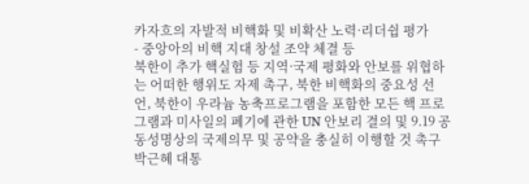카자흐의 자발적 비핵화 및 비확산 노력·리더쉽 평가
- 중앙아의 비핵 지대 창설 조약 체결 등
북한이 추가 핵실험 등 지역·국제 평화와 안보를 위협하는 어떠한 행위도 자제 촉구, 북한 비핵화의 중요성 선언, 북한이 우라늄 농축프로그램을 포함한 모든 핵 프로그램과 미사일의 폐기에 관한 UN 안보리 결의 및 9.19 공동성명상의 국제의무 및 공약을 충실히 이행할 것 촉구
박근혜 대통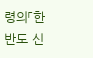령의「한반도 신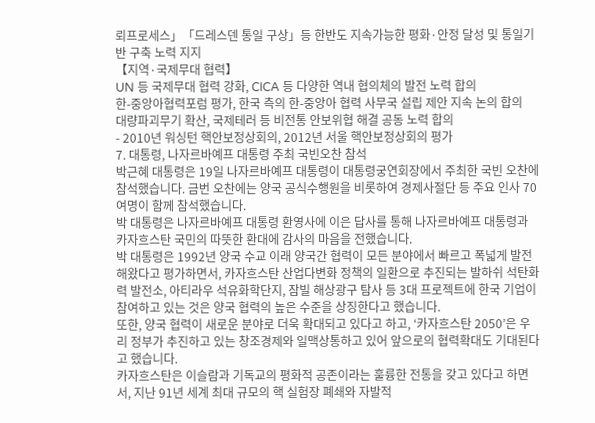뢰프로세스」「드레스덴 통일 구상」등 한반도 지속가능한 평화·안정 달성 및 통일기반 구축 노력 지지
【지역·국제무대 협력】
UN 등 국제무대 협력 강화, CICA 등 다양한 역내 협의체의 발전 노력 합의
한-중앙아협력포럼 평가, 한국 측의 한-중앙아 협력 사무국 설립 제안 지속 논의 합의
대량파괴무기 확산, 국제테러 등 비전통 안보위협 해결 공동 노력 합의
- 2010년 워싱턴 핵안보정상회의, 2012년 서울 핵안보정상회의 평가
7. 대통령, 나자르바예프 대통령 주최 국빈오찬 참석
박근혜 대통령은 19일 나자르바예프 대통령이 대통령궁연회장에서 주최한 국빈 오찬에 참석했습니다. 금번 오찬에는 양국 공식수행원을 비롯하여 경제사절단 등 주요 인사 70여명이 함께 참석했습니다.
박 대통령은 나자르바예프 대통령 환영사에 이은 답사를 통해 나자르바예프 대통령과 카자흐스탄 국민의 따뜻한 환대에 감사의 마음을 전했습니다.
박 대통령은 1992년 양국 수교 이래 양국간 협력이 모든 분야에서 빠르고 폭넓게 발전해왔다고 평가하면서, 카자흐스탄 산업다변화 정책의 일환으로 추진되는 발하쉬 석탄화력 발전소, 아티라우 석유화학단지, 잠빌 해상광구 탐사 등 3대 프로젝트에 한국 기업이 참여하고 있는 것은 양국 협력의 높은 수준을 상징한다고 했습니다.
또한, 양국 협력이 새로운 분야로 더욱 확대되고 있다고 하고, ‘카자흐스탄 2050’은 우리 정부가 추진하고 있는 창조경제와 일맥상통하고 있어 앞으로의 협력확대도 기대된다고 했습니다.
카자흐스탄은 이슬람과 기독교의 평화적 공존이라는 훌륭한 전통을 갖고 있다고 하면서, 지난 91년 세계 최대 규모의 핵 실험장 폐쇄와 자발적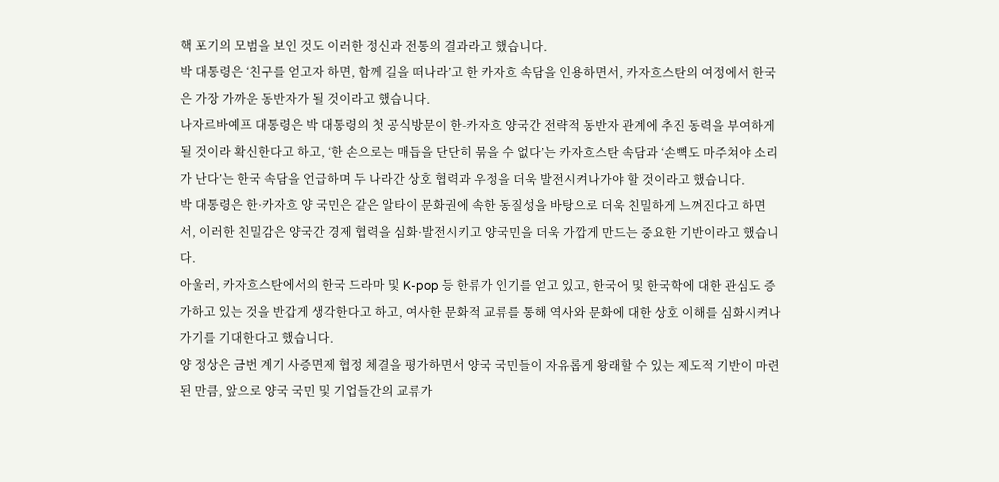핵 포기의 모범을 보인 것도 이러한 정신과 전통의 결과라고 했습니다.
박 대통령은 ‘친구를 얻고자 하면, 함께 길을 떠나라’고 한 카자흐 속담을 인용하면서, 카자흐스탄의 여정에서 한국은 가장 가까운 동반자가 될 것이라고 했습니다.
나자르바예프 대통령은 박 대통령의 첫 공식방문이 한-카자흐 양국간 전략적 동반자 관계에 추진 동력을 부여하게 될 것이라 확신한다고 하고, ‘한 손으로는 매듭을 단단히 묶을 수 없다’는 카자흐스탄 속담과 ‘손뼉도 마주쳐야 소리가 난다’는 한국 속담을 언급하며 두 나라간 상호 협력과 우정을 더욱 발전시켜나가야 할 것이라고 했습니다.
박 대통령은 한·카자흐 양 국민은 같은 알타이 문화권에 속한 동질성을 바탕으로 더욱 친밀하게 느껴진다고 하면서, 이러한 친밀감은 양국간 경제 협력을 심화·발전시키고 양국민을 더욱 가깝게 만드는 중요한 기반이라고 했습니다.
아울러, 카자흐스탄에서의 한국 드라마 및 K-pop 등 한류가 인기를 얻고 있고, 한국어 및 한국학에 대한 관심도 증가하고 있는 것을 반갑게 생각한다고 하고, 여사한 문화적 교류를 통해 역사와 문화에 대한 상호 이해를 심화시켜나가기를 기대한다고 했습니다.
양 정상은 금번 계기 사증면제 협정 체결을 평가하면서 양국 국민들이 자유롭게 왕래할 수 있는 제도적 기반이 마련된 만큼, 앞으로 양국 국민 및 기업들간의 교류가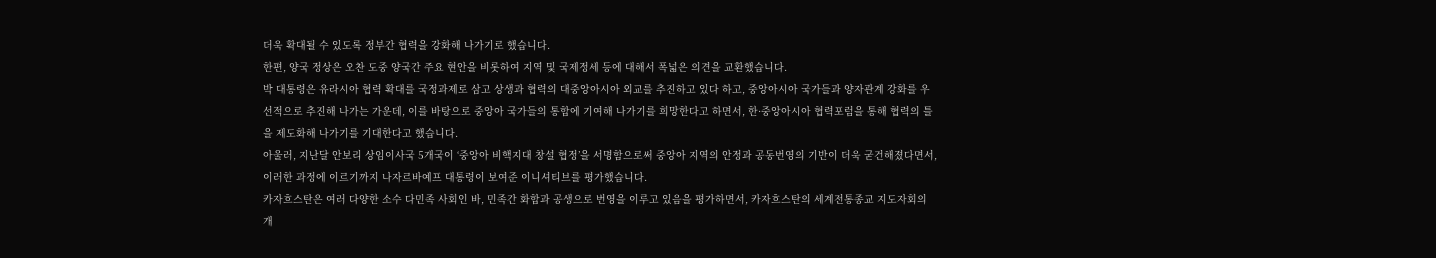더욱 확대될 수 있도록 정부간 협력을 강화해 나가기로 했습니다.
한편, 양국 정상은 오찬 도중 양국간 주요 현안을 비롯하여 지역 및 국제정세 등에 대해서 폭넓은 의견을 교환했습니다.
박 대통령은 유라시아 협력 확대를 국정과제로 삼고 상생과 협력의 대중앙아시아 외교를 추진하고 있다 하고, 중앙아시아 국가들과 양자관계 강화를 우선적으로 추진해 나가는 가운데, 이를 바탕으로 중앙아 국가들의 통합에 기여해 나가기를 희망한다고 하면서, 한·중앙아시아 협력포럼을 통해 협력의 틀을 제도화해 나가기를 기대한다고 했습니다.
아울러, 지난달 안보리 상임이사국 5개국이 ‘중앙아 비핵지대 창설 협정’을 서명함으로써 중앙아 지역의 안정과 공동번영의 기반이 더욱 굳건해졌다면서, 이러한 과정에 이르기까지 나자르바예프 대통령이 보여준 이니셔티브를 평가했습니다.
카자흐스탄은 여러 다양한 소수 다민족 사회인 바, 민족간 화합과 공생으로 번영을 이루고 있음을 평가하면서, 카자흐스탄의 세계전통종교 지도자회의 개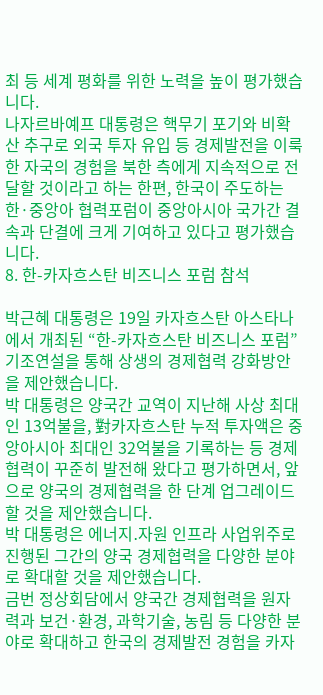최 등 세계 평화를 위한 노력을 높이 평가했습니다.
나자르바예프 대통령은 핵무기 포기와 비확산 추구로 외국 투자 유입 등 경제발전을 이룩한 자국의 경험을 북한 측에게 지속적으로 전달할 것이라고 하는 한편, 한국이 주도하는 한·중앙아 협력포럼이 중앙아시아 국가간 결속과 단결에 크게 기여하고 있다고 평가했습니다.
8. 한-카자흐스탄 비즈니스 포럼 참석

박근혜 대통령은 19일 카자흐스탄 아스타나에서 개최된 “한-카자흐스탄 비즈니스 포럼” 기조연설을 통해 상생의 경제협력 강화방안을 제안했습니다.
박 대통령은 양국간 교역이 지난해 사상 최대인 13억불을, 對카자흐스탄 누적 투자액은 중앙아시아 최대인 32억불을 기록하는 등 경제협력이 꾸준히 발전해 왔다고 평가하면서, 앞으로 양국의 경제협력을 한 단계 업그레이드할 것을 제안했습니다.
박 대통령은 에너지․자원 인프라 사업위주로 진행된 그간의 양국 경제협력을 다양한 분야로 확대할 것을 제안했습니다.
금번 정상회담에서 양국간 경제협력을 원자력과 보건·환경, 과학기술, 농림 등 다양한 분야로 확대하고 한국의 경제발전 경험을 카자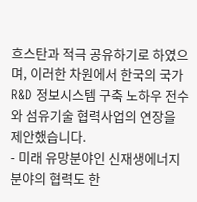흐스탄과 적극 공유하기로 하였으며, 이러한 차원에서 한국의 국가 R&D 정보시스템 구축 노하우 전수와 섬유기술 협력사업의 연장을 제안했습니다.
- 미래 유망분야인 신재생에너지 분야의 협력도 한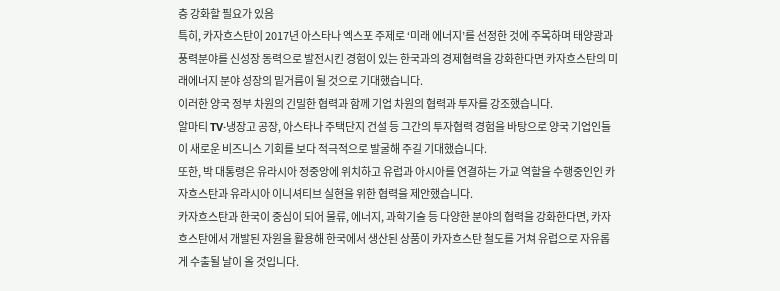층 강화할 필요가 있음
특히, 카자흐스탄이 2017년 아스타나 엑스포 주제로 ‘미래 에너지’를 선정한 것에 주목하며 태양광과 풍력분야를 신성장 동력으로 발전시킨 경험이 있는 한국과의 경제협력을 강화한다면 카자흐스탄의 미래에너지 분야 성장의 밑거름이 될 것으로 기대했습니다.
이러한 양국 정부 차원의 긴밀한 협력과 함께 기업 차원의 협력과 투자를 강조했습니다.
알마티 TV·냉장고 공장, 아스타나 주택단지 건설 등 그간의 투자협력 경험을 바탕으로 양국 기업인들이 새로운 비즈니스 기회를 보다 적극적으로 발굴해 주길 기대했습니다.
또한, 박 대통령은 유라시아 정중앙에 위치하고 유럽과 아시아를 연결하는 가교 역할을 수행중인인 카자흐스탄과 유라시아 이니셔티브 실현을 위한 협력을 제안했습니다.
카자흐스탄과 한국이 중심이 되어 물류, 에너지, 과학기술 등 다양한 분야의 협력을 강화한다면, 카자흐스탄에서 개발된 자원을 활용해 한국에서 생산된 상품이 카자흐스탄 철도를 거쳐 유럽으로 자유롭게 수출될 날이 올 것입니다.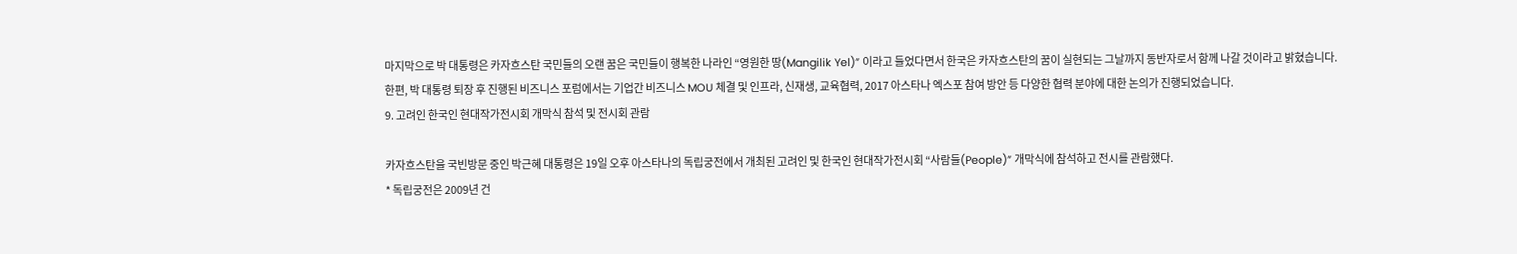마지막으로 박 대통령은 카자흐스탄 국민들의 오랜 꿈은 국민들이 행복한 나라인 “영원한 땅(Mangilik Yel)” 이라고 들었다면서 한국은 카자흐스탄의 꿈이 실현되는 그날까지 동반자로서 함께 나갈 것이라고 밝혔습니다.
한편, 박 대통령 퇴장 후 진행된 비즈니스 포럼에서는 기업간 비즈니스 MOU 체결 및 인프라, 신재생, 교육협력, 2017 아스타나 엑스포 참여 방안 등 다양한 협력 분야에 대한 논의가 진행되었습니다.
9. 고려인 한국인 현대작가전시회 개막식 참석 및 전시회 관람

카자흐스탄을 국빈방문 중인 박근혜 대통령은 19일 오후 아스타나의 독립궁전에서 개최된 고려인 및 한국인 현대작가전시회 “사람들(People)” 개막식에 참석하고 전시를 관람했다.
* 독립궁전은 2009년 건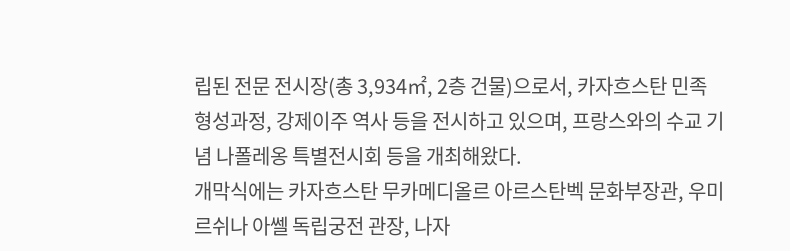립된 전문 전시장(총 3,934㎡, 2층 건물)으로서, 카자흐스탄 민족 형성과정, 강제이주 역사 등을 전시하고 있으며, 프랑스와의 수교 기념 나폴레옹 특별전시회 등을 개최해왔다.
개막식에는 카자흐스탄 무카메디올르 아르스탄벡 문화부장관, 우미르쉬나 아쎌 독립궁전 관장, 나자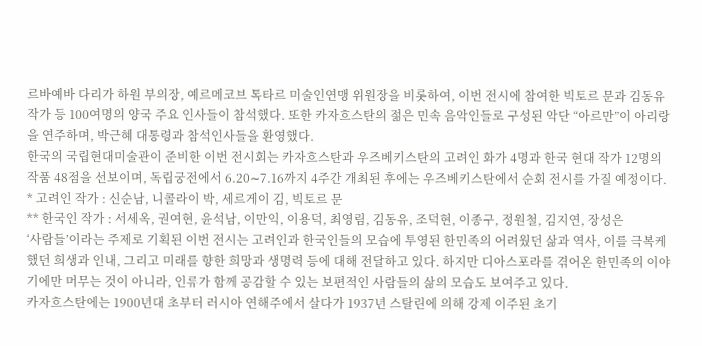르바예바 다리가 하원 부의장, 예르메코브 톡타르 미술인연맹 위원장을 비롯하여, 이번 전시에 참여한 빅토르 문과 김동유 작가 등 100여명의 양국 주요 인사들이 참석했다. 또한 카자흐스탄의 젊은 민속 음악인들로 구성된 악단 “아르만”이 아리랑을 연주하며, 박근혜 대통령과 참석인사들을 환영했다.
한국의 국립현대미술관이 준비한 이번 전시회는 카자흐스탄과 우즈베키스탄의 고려인 화가 4명과 한국 현대 작가 12명의 작품 48점을 선보이며, 독립궁전에서 6.20∼7.16까지 4주간 개최된 후에는 우즈베키스탄에서 순회 전시를 가질 예정이다.
* 고려인 작가 : 신순남, 니콜라이 박, 세르게이 김, 빅토르 문
** 한국인 작가 : 서세옥, 권여현, 윤석남, 이만익, 이용덕, 최영림, 김동유, 조덕현, 이종구, 정원철, 김지연, 장성은
‘사람들’이라는 주제로 기획된 이번 전시는 고려인과 한국인들의 모습에 투영된 한민족의 어려웠던 삶과 역사, 이를 극복케 했던 희생과 인내, 그리고 미래를 향한 희망과 생명력 등에 대해 전달하고 있다. 하지만 디아스포라를 겪어온 한민족의 이야기에만 머무는 것이 아니라, 인류가 함께 공감할 수 있는 보편적인 사람들의 삶의 모습도 보여주고 있다.
카자흐스탄에는 1900년대 초부터 러시아 연해주에서 살다가 1937년 스탈린에 의해 강제 이주된 초기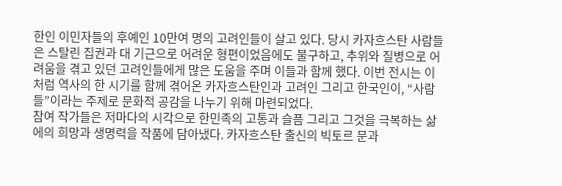한인 이민자들의 후예인 10만여 명의 고려인들이 살고 있다. 당시 카자흐스탄 사람들은 스탈린 집권과 대 기근으로 어려운 형편이었음에도 불구하고, 추위와 질병으로 어려움을 겪고 있던 고려인들에게 많은 도움을 주며 이들과 함께 했다. 이번 전시는 이처럼 역사의 한 시기를 함께 겪어온 카자흐스탄인과 고려인 그리고 한국인이, “사람들”이라는 주제로 문화적 공감을 나누기 위해 마련되었다.
참여 작가들은 저마다의 시각으로 한민족의 고통과 슬픔 그리고 그것을 극복하는 삶에의 희망과 생명력을 작품에 담아냈다. 카자흐스탄 출신의 빅토르 문과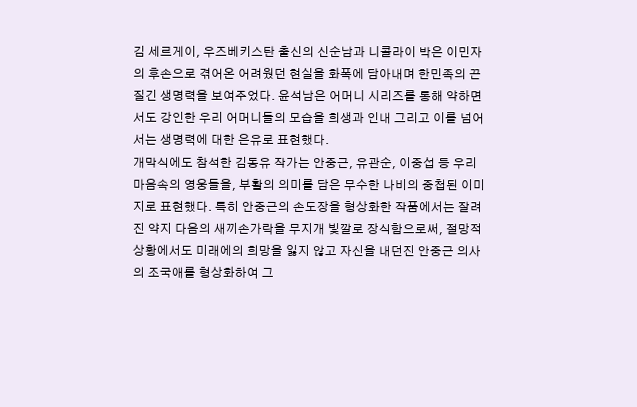김 세르게이, 우즈베키스탄 출신의 신순남과 니콜라이 박은 이민자의 후손으로 겪어온 어려웠던 현실을 화폭에 담아내며 한민족의 끈질긴 생명력을 보여주었다. 윤석남은 어머니 시리즈를 통해 약하면서도 강인한 우리 어머니들의 모습을 희생과 인내 그리고 이를 넘어서는 생명력에 대한 은유로 표현했다.
개막식에도 참석한 김동유 작가는 안중근, 유관순, 이중섭 등 우리 마음속의 영웅들을, 부활의 의미를 담은 무수한 나비의 중첩된 이미지로 표현했다. 특히 안중근의 손도장을 형상화한 작품에서는 잘려진 약지 다음의 새끼손가락을 무지개 빛깔로 장식함으로써, 절망적 상황에서도 미래에의 희망을 잃지 않고 자신을 내던진 안중근 의사의 조국애를 형상화하여 그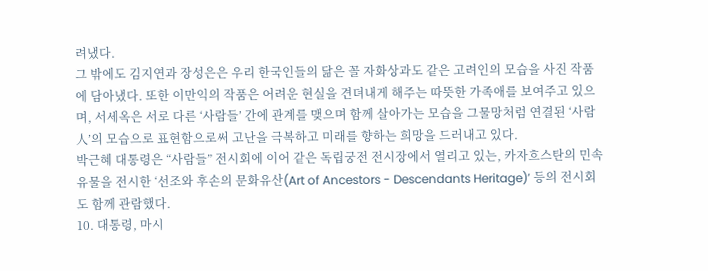려냈다.
그 밖에도 김지연과 장성은은 우리 한국인들의 닮은 꼴 자화상과도 같은 고려인의 모습을 사진 작품에 담아냈다. 또한 이만익의 작품은 어려운 현실을 견뎌내게 해주는 따뜻한 가족애를 보여주고 있으며, 서세옥은 서로 다른 ‘사람들’ 간에 관계를 맺으며 함께 살아가는 모습을 그물망처럼 연결된 ‘사람 人’의 모습으로 표현함으로써 고난을 극복하고 미래를 향하는 희망을 드러내고 있다.
박근혜 대통령은 “사람들” 전시회에 이어 같은 독립궁전 전시장에서 열리고 있는, 카자흐스탄의 민속유물을 전시한 ‘선조와 후손의 문화유산(Art of Ancestors - Descendants Heritage)’ 등의 전시회도 함께 관람했다.
10. 대통령, 마시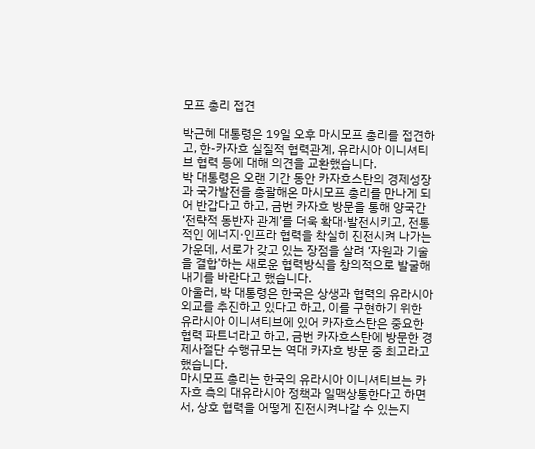모프 총리 접견

박근혜 대통령은 19일 오후 마시모프 총리를 접견하고, 한-카자흐 실질적 협력관계, 유라시아 이니셔티브 협력 등에 대해 의견을 교환했습니다.
박 대통령은 오랜 기간 동안 카자흐스탄의 경제성장과 국가발전을 총괄해온 마시모프 총리를 만나게 되어 반갑다고 하고, 금번 카자흐 방문을 통해 양국간 ‘전략적 동반자 관계’를 더욱 확대·발전시키고, 전통적인 에너지·인프라 협력을 착실히 진전시켜 나가는 가운데, 서로가 갖고 있는 장점을 살려 ‘자원과 기술을 결합’하는 새로운 협력방식을 창의적으로 발굴해 내기를 바란다고 했습니다.
아울러, 박 대통령은 한국은 상생과 협력의 유라시아 외교를 추진하고 있다고 하고, 이를 구현하기 위한 유라시아 이니셔티브에 있어 카자흐스탄은 중요한 협력 파트너라고 하고, 금번 카자흐스탄에 방문한 경제사절단 수행규모는 역대 카자흐 방문 중 최고라고 했습니다.
마시모프 총리는 한국의 유라시아 이니셔티브는 카자흐 측의 대유라시아 정책과 일맥상통한다고 하면서, 상호 협력을 어떻게 진전시켜나갈 수 있는지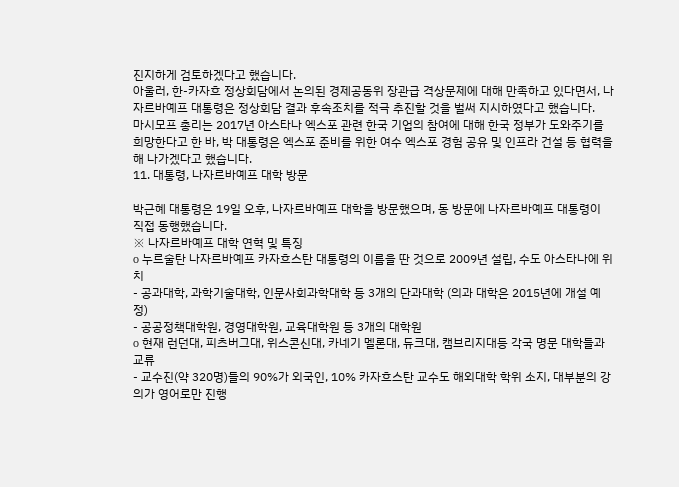진지하게 검토하겠다고 했습니다.
아울러, 한-카자흐 정상회담에서 논의된 경제공동위 장관급 격상문제에 대해 만족하고 있다면서, 나자르바예프 대통령은 정상회담 결과 후속조치를 적극 추진할 것을 벌써 지시하였다고 했습니다.
마시모프 총리는 2017년 아스타나 엑스포 관련 한국 기업의 참여에 대해 한국 정부가 도와주기를 희망한다고 한 바, 박 대통령은 엑스포 준비를 위한 여수 엑스포 경험 공유 및 인프라 건설 등 협력을 해 나가겠다고 했습니다.
11. 대통령, 나자르바예프 대학 방문

박근혜 대통령은 19일 오후, 나자르바예프 대학을 방문했으며, 동 방문에 나자르바예프 대통령이 직접 동행했습니다.
※ 나자르바예프 대학 연혁 및 특징
o 누르술탄 나자르바예프 카자흐스탄 대통령의 이름을 딴 것으로 2009년 설립, 수도 아스타나에 위치
- 공과대학, 과학기술대학, 인문사회과학대학 등 3개의 단과대학 (의과 대학은 2015년에 개설 예정)
- 공공정책대학원, 경영대학원, 교육대학원 등 3개의 대학원
o 현재 런던대, 피츠버그대, 위스콘신대, 카네기 멜론대, 듀크대, 캠브리지대등 각국 명문 대학들과 교류
- 교수진(약 320명)들의 90%가 외국인, 10% 카자흐스탄 교수도 해외대학 학위 소지, 대부분의 강의가 영어로만 진행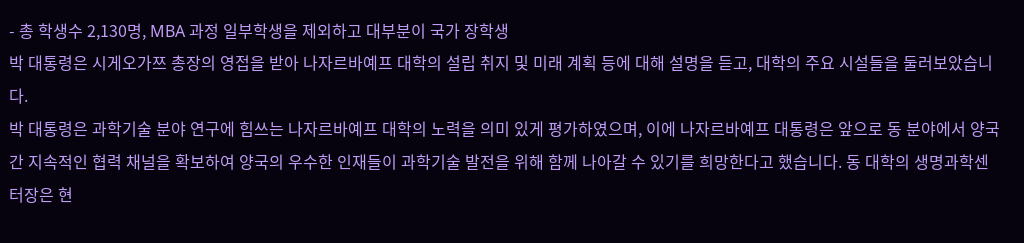- 총 학생수 2,130명, MBA 과정 일부학생을 제외하고 대부분이 국가 장학생
박 대통령은 시게오가쯔 총장의 영접을 받아 나자르바예프 대학의 설립 취지 및 미래 계획 등에 대해 설명을 듣고, 대학의 주요 시설들을 둘러보았습니다.
박 대통령은 과학기술 분야 연구에 힘쓰는 나자르바예프 대학의 노력을 의미 있게 평가하였으며, 이에 나자르바예프 대통령은 앞으로 동 분야에서 양국간 지속적인 협력 채널을 확보하여 양국의 우수한 인재들이 과학기술 발전을 위해 함께 나아갈 수 있기를 희망한다고 했습니다. 동 대학의 생명과학센터장은 현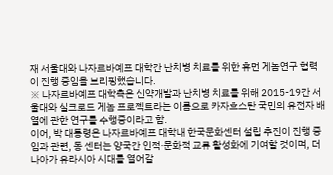재 서울대와 나자르바예프 대학간 난치병 치료를 위한 휴먼 게놈연구 협력이 진행 중임을 브리핑했습니다.
※ 나자르바예프 대학측은 신약개발과 난치병 치료를 위해 2015-19간 서울대와 실크로드 게놈 프로젝트라는 이름으로 카자흐스탄 국민의 유전자 배열에 관한 연구를 수행중이라고 함.
이어, 박 대통령은 나자르바예프 대학내 한국문화센터 설립 추진이 진행 중임과 관련, 동 센터는 양국간 인적·문화적 교류 활성화에 기여할 것이며, 더 나아가 유라시아 시대를 열어갈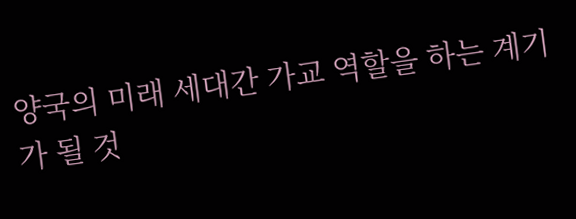양국의 미래 세대간 가교 역할을 하는 계기가 될 것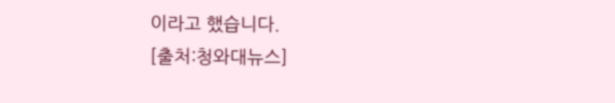이라고 했습니다.
[출처:청와대뉴스]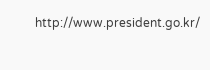http://www.president.go.kr/